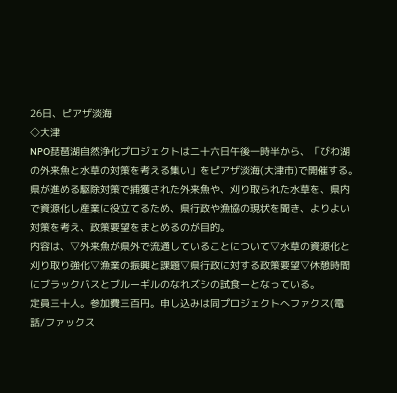26日、ピアザ淡海
◇大津
NPO琵琶湖自然浄化プロジェクトは二十六日午後一時半から、「びわ湖の外来魚と水草の対策を考える集い」をピアザ淡海(大津市)で開催する。
県が進める駆除対策で捕獲された外来魚や、刈り取られた水草を、県内で資源化し産業に役立てるため、県行政や漁協の現状を聞き、よりよい対策を考え、政策要望をまとめるのが目的。
内容は、▽外来魚が県外で流通していることについて▽水草の資源化と刈り取り強化▽漁業の振興と課題▽県行政に対する政策要望▽休憩時間にブラックバスとブルーギルのなれズシの試食ーとなっている。
定員三十人。参加費三百円。申し込みは同プロジェクトへファクス(電話/ファックス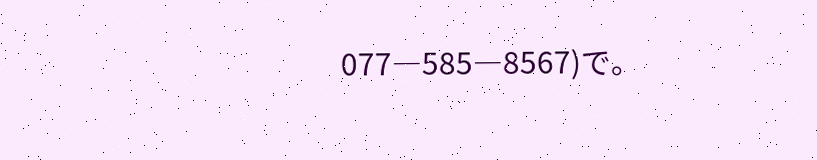077―585―8567)で。